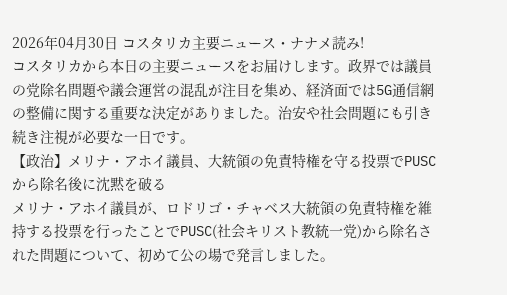2026年04月30日 コスタリカ主要ニュース・ナナメ読み!
コスタリカから本日の主要ニュースをお届けします。政界では議員の党除名問題や議会運営の混乱が注目を集め、経済面では5G通信網の整備に関する重要な決定がありました。治安や社会問題にも引き続き注視が必要な一日です。
【政治】メリナ・アホイ議員、大統領の免責特権を守る投票でPUSCから除名後に沈黙を破る
メリナ・アホイ議員が、ロドリゴ・チャベス大統領の免責特権を維持する投票を行ったことでPUSC(社会キリスト教統一党)から除名された問題について、初めて公の場で発言しました。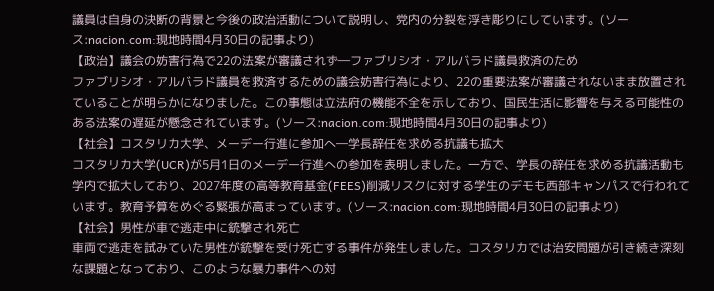議員は自身の決断の背景と今後の政治活動について説明し、党内の分裂を浮き彫りにしています。(ソース:nacion.com:現地時間4月30日の記事より)
【政治】議会の妨害行為で22の法案が審議されず―ファブリシオ・アルバラド議員救済のため
ファブリシオ・アルバラド議員を救済するための議会妨害行為により、22の重要法案が審議されないまま放置されていることが明らかになりました。この事態は立法府の機能不全を示しており、国民生活に影響を与える可能性のある法案の遅延が懸念されています。(ソース:nacion.com:現地時間4月30日の記事より)
【社会】コスタリカ大学、メーデー行進に参加へ―学長辞任を求める抗議も拡大
コスタリカ大学(UCR)が5月1日のメーデー行進への参加を表明しました。一方で、学長の辞任を求める抗議活動も学内で拡大しており、2027年度の高等教育基金(FEES)削減リスクに対する学生のデモも西部キャンパスで行われています。教育予算をめぐる緊張が高まっています。(ソース:nacion.com:現地時間4月30日の記事より)
【社会】男性が車で逃走中に銃撃され死亡
車両で逃走を試みていた男性が銃撃を受け死亡する事件が発生しました。コスタリカでは治安問題が引き続き深刻な課題となっており、このような暴力事件への対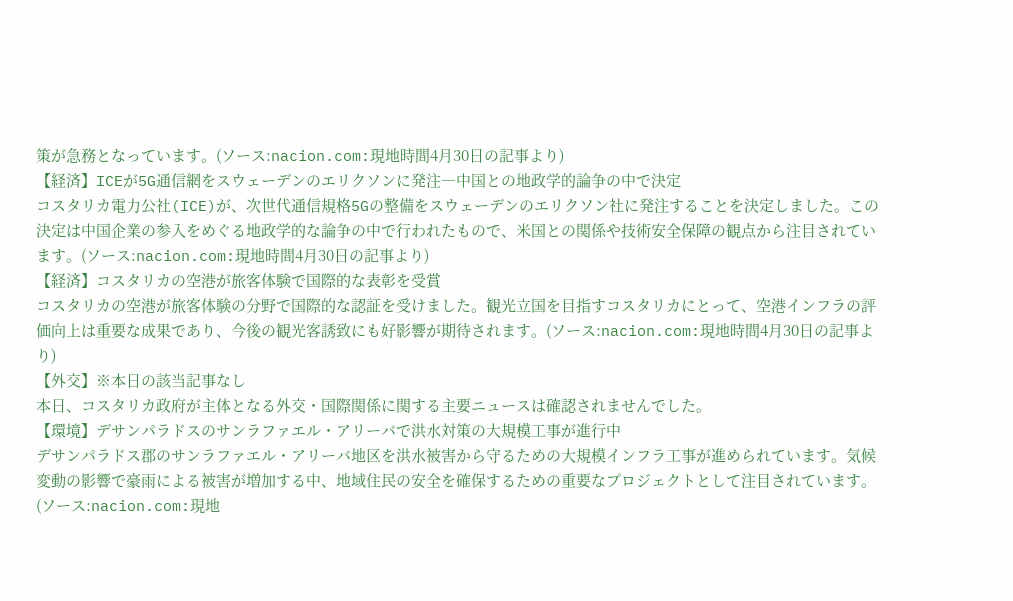策が急務となっています。(ソース:nacion.com:現地時間4月30日の記事より)
【経済】ICEが5G通信網をスウェーデンのエリクソンに発注―中国との地政学的論争の中で決定
コスタリカ電力公社(ICE)が、次世代通信規格5Gの整備をスウェーデンのエリクソン社に発注することを決定しました。この決定は中国企業の参入をめぐる地政学的な論争の中で行われたもので、米国との関係や技術安全保障の観点から注目されています。(ソース:nacion.com:現地時間4月30日の記事より)
【経済】コスタリカの空港が旅客体験で国際的な表彰を受賞
コスタリカの空港が旅客体験の分野で国際的な認証を受けました。観光立国を目指すコスタリカにとって、空港インフラの評価向上は重要な成果であり、今後の観光客誘致にも好影響が期待されます。(ソース:nacion.com:現地時間4月30日の記事より)
【外交】※本日の該当記事なし
本日、コスタリカ政府が主体となる外交・国際関係に関する主要ニュースは確認されませんでした。
【環境】デサンパラドスのサンラファエル・アリーバで洪水対策の大規模工事が進行中
デサンパラドス郡のサンラファエル・アリーバ地区を洪水被害から守るための大規模インフラ工事が進められています。気候変動の影響で豪雨による被害が増加する中、地域住民の安全を確保するための重要なプロジェクトとして注目されています。(ソース:nacion.com:現地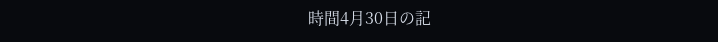時間4月30日の記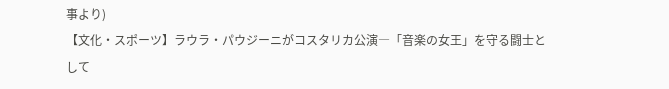事より)
【文化・スポーツ】ラウラ・パウジーニがコスタリカ公演―「音楽の女王」を守る闘士として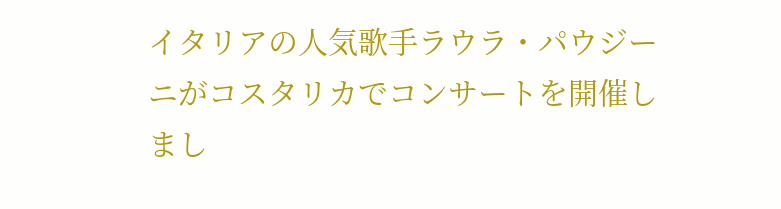イタリアの人気歌手ラウラ・パウジーニがコスタリカでコンサートを開催しまし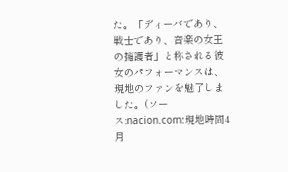た。「ディーバであり、戦士であり、音楽の女王の擁護者」と称される彼女のパフォーマンスは、現地のファンを魅了しました。(ソース:nacion.com:現地時間4月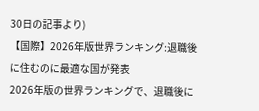30日の記事より)
【国際】2026年版世界ランキング:退職後に住むのに最適な国が発表
2026年版の世界ランキングで、退職後に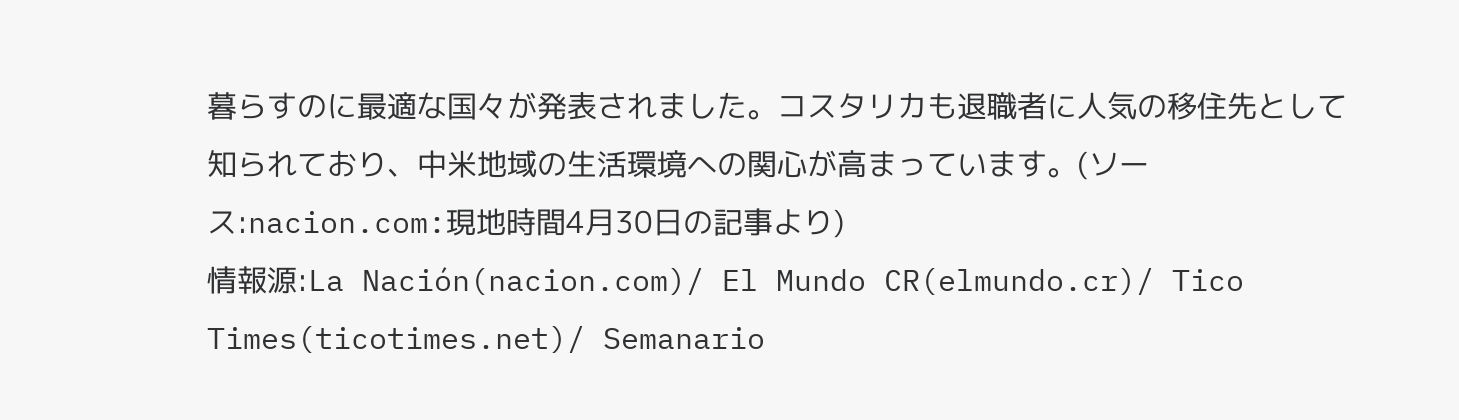暮らすのに最適な国々が発表されました。コスタリカも退職者に人気の移住先として知られており、中米地域の生活環境への関心が高まっています。(ソース:nacion.com:現地時間4月30日の記事より)
情報源:La Nación(nacion.com)/ El Mundo CR(elmundo.cr)/ Tico Times(ticotimes.net)/ Semanario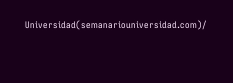Universidad(semanariouniversidad.com)/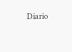Diario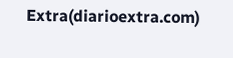Extra(diarioextra.com)